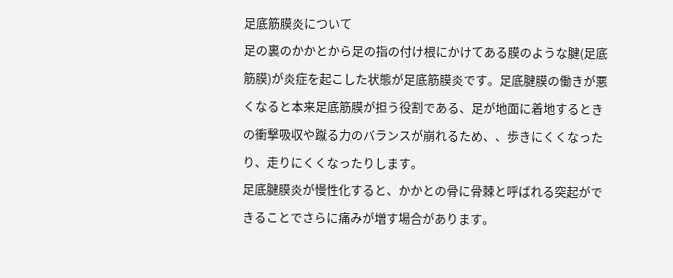足底筋膜炎について
足の裏のかかとから足の指の付け根にかけてある膜のような腱(足底筋膜)が炎症を起こした状態が足底筋膜炎です。足底腱膜の働きが悪くなると本来足底筋膜が担う役割である、足が地面に着地するときの衝撃吸収や蹴る力のバランスが崩れるため、、歩きにくくなったり、走りにくくなったりします。
足底腱膜炎が慢性化すると、かかとの骨に骨棘と呼ばれる突起ができることでさらに痛みが増す場合があります。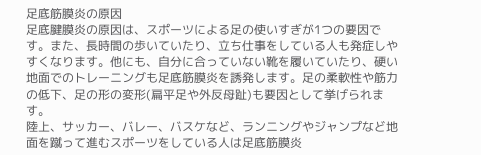足底筋膜炎の原因
足底腱膜炎の原因は、スポーツによる足の使いすぎが1つの要因です。また、長時間の歩いていたり、立ち仕事をしている人も発症しやすくなります。他にも、自分に合っていない靴を履いていたり、硬い地面でのトレーニングも足底筋膜炎を誘発します。足の柔軟性や筋力の低下、足の形の変形(扁平足や外反母趾)も要因として挙げられます。
陸上、サッカー、バレー、バスケなど、ランニングやジャンプなど地面を蹴って進むスポーツをしている人は足底筋膜炎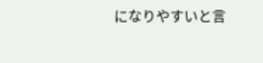になりやすいと言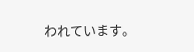われています。